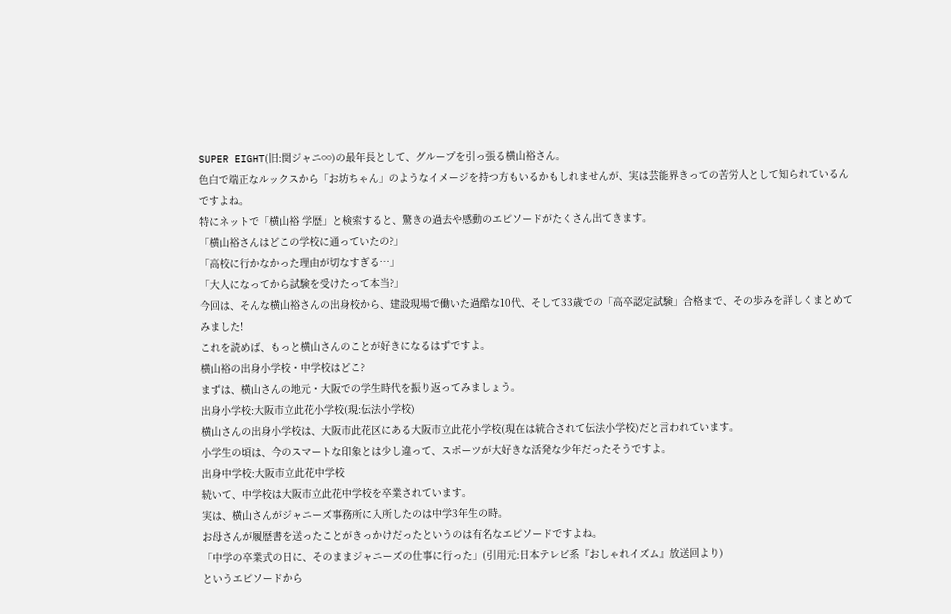SUPER EIGHT(旧:関ジャニ∞)の最年長として、グループを引っ張る横山裕さん。
色白で端正なルックスから「お坊ちゃん」のようなイメージを持つ方もいるかもしれませんが、実は芸能界きっての苦労人として知られているんですよね。
特にネットで「横山裕 学歴」と検索すると、驚きの過去や感動のエピソードがたくさん出てきます。
「横山裕さんはどこの学校に通っていたの?」
「高校に行かなかった理由が切なすぎる…」
「大人になってから試験を受けたって本当?」
今回は、そんな横山裕さんの出身校から、建設現場で働いた過酷な10代、そして33歳での「高卒認定試験」合格まで、その歩みを詳しくまとめてみました!
これを読めば、もっと横山さんのことが好きになるはずですよ。
横山裕の出身小学校・中学校はどこ?
まずは、横山さんの地元・大阪での学生時代を振り返ってみましょう。
出身小学校:大阪市立此花小学校(現:伝法小学校)
横山さんの出身小学校は、大阪市此花区にある大阪市立此花小学校(現在は統合されて伝法小学校)だと言われています。
小学生の頃は、今のスマートな印象とは少し違って、スポーツが大好きな活発な少年だったそうですよ。
出身中学校:大阪市立此花中学校
続いて、中学校は大阪市立此花中学校を卒業されています。
実は、横山さんがジャニーズ事務所に入所したのは中学3年生の時。
お母さんが履歴書を送ったことがきっかけだったというのは有名なエピソードですよね。
「中学の卒業式の日に、そのままジャニーズの仕事に行った」(引用元:日本テレビ系『おしゃれイズム』放送回より)
というエピソードから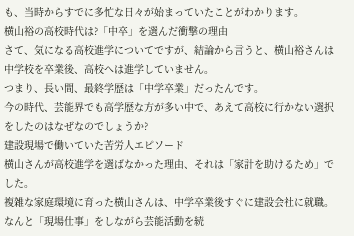も、当時からすでに多忙な日々が始まっていたことがわかります。
横山裕の高校時代は?「中卒」を選んだ衝撃の理由
さて、気になる高校進学についてですが、結論から言うと、横山裕さんは中学校を卒業後、高校へは進学していません。
つまり、長い間、最終学歴は「中学卒業」だったんです。
今の時代、芸能界でも高学歴な方が多い中で、あえて高校に行かない選択をしたのはなぜなのでしょうか?
建設現場で働いていた苦労人エピソード
横山さんが高校進学を選ばなかった理由、それは「家計を助けるため」でした。
複雑な家庭環境に育った横山さんは、中学卒業後すぐに建設会社に就職。なんと「現場仕事」をしながら芸能活動を続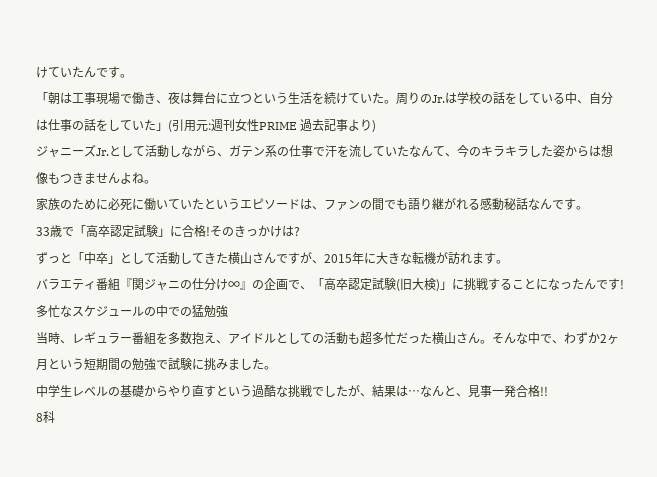けていたんです。
「朝は工事現場で働き、夜は舞台に立つという生活を続けていた。周りのJr.は学校の話をしている中、自分は仕事の話をしていた」(引用元:週刊女性PRIME 過去記事より)
ジャニーズJr.として活動しながら、ガテン系の仕事で汗を流していたなんて、今のキラキラした姿からは想像もつきませんよね。
家族のために必死に働いていたというエピソードは、ファンの間でも語り継がれる感動秘話なんです。
33歳で「高卒認定試験」に合格!そのきっかけは?
ずっと「中卒」として活動してきた横山さんですが、2015年に大きな転機が訪れます。
バラエティ番組『関ジャニの仕分け∞』の企画で、「高卒認定試験(旧大検)」に挑戦することになったんです!
多忙なスケジュールの中での猛勉強
当時、レギュラー番組を多数抱え、アイドルとしての活動も超多忙だった横山さん。そんな中で、わずか2ヶ月という短期間の勉強で試験に挑みました。
中学生レベルの基礎からやり直すという過酷な挑戦でしたが、結果は…なんと、見事一発合格!!
8科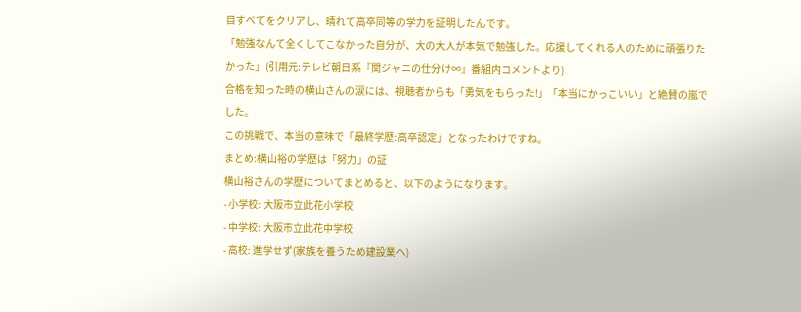目すべてをクリアし、晴れて高卒同等の学力を証明したんです。
「勉強なんて全くしてこなかった自分が、大の大人が本気で勉強した。応援してくれる人のために頑張りたかった」(引用元:テレビ朝日系『関ジャニの仕分け∞』番組内コメントより)
合格を知った時の横山さんの涙には、視聴者からも「勇気をもらった!」「本当にかっこいい」と絶賛の嵐でした。
この挑戦で、本当の意味で「最終学歴:高卒認定」となったわけですね。
まとめ:横山裕の学歴は「努力」の証
横山裕さんの学歴についてまとめると、以下のようになります。
- 小学校: 大阪市立此花小学校
- 中学校: 大阪市立此花中学校
- 高校: 進学せず(家族を養うため建設業へ)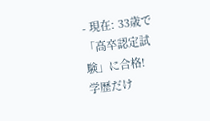- 現在: 33歳で「高卒認定試験」に合格!
学歴だけ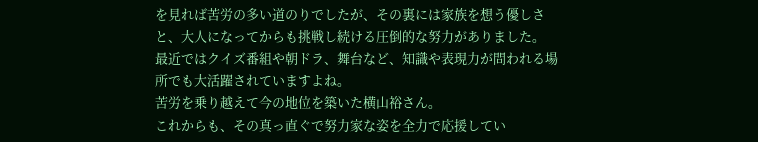を見れば苦労の多い道のりでしたが、その裏には家族を想う優しさと、大人になってからも挑戦し続ける圧倒的な努力がありました。
最近ではクイズ番組や朝ドラ、舞台など、知識や表現力が問われる場所でも大活躍されていますよね。
苦労を乗り越えて今の地位を築いた横山裕さん。
これからも、その真っ直ぐで努力家な姿を全力で応援してい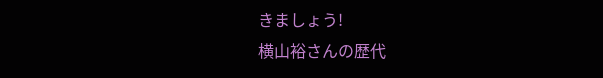きましょう!
横山裕さんの歴代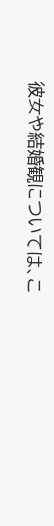彼女や結婚観については、こ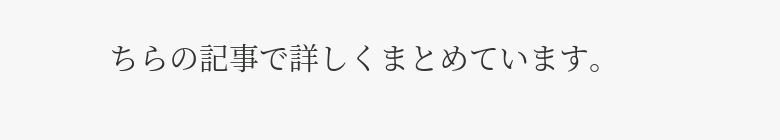ちらの記事で詳しくまとめています。